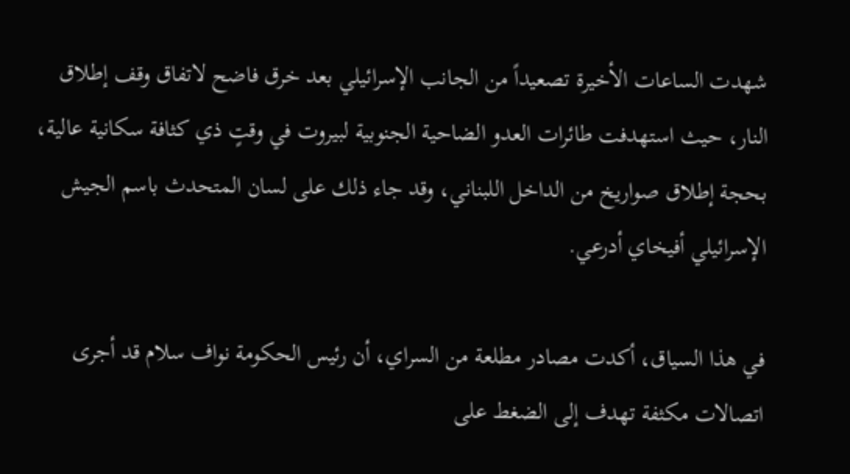شهدت الساعات الأخيرة تصعيداً من الجانب الإسرائيلي بعد خرق فاضح لاتفاق وقف إطلاق النار، حيث استهدفت طائرات العدو الضاحية الجنوبية لبيروت في وقتٍ ذي كثافة سكانية عالية، بحجة إطلاق صواريخ من الداخل اللبناني، وقد جاء ذلك على لسان المتحدث باسم الجيش الإسرائيلي أفيخاي أدرعي.

في هذا السياق، أكدت مصادر مطلعة من السراي، أن رئيس الحكومة نواف سلام قد أجرى اتصالات مكثفة تهدف إلى الضغط على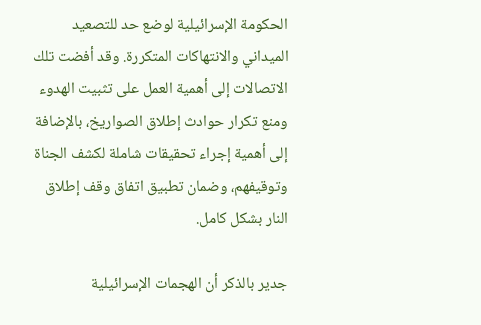الحكومة الإسرائيلية لوضع حد للتصعيد الميداني والانتهاكات المتكررة. وقد أفضت تلك الاتصالات إلى أهمية العمل على تثبيت الهدوء ومنع تكرار حوادث إطلاق الصواريخ، بالإضافة إلى أهمية إجراء تحقيقات شاملة لكشف الجناة وتوقيفهم، وضمان تطبيق اتفاق وقف إطلاق النار بشكل كامل.

جدير بالذكر أن الهجمات الإسرائيلية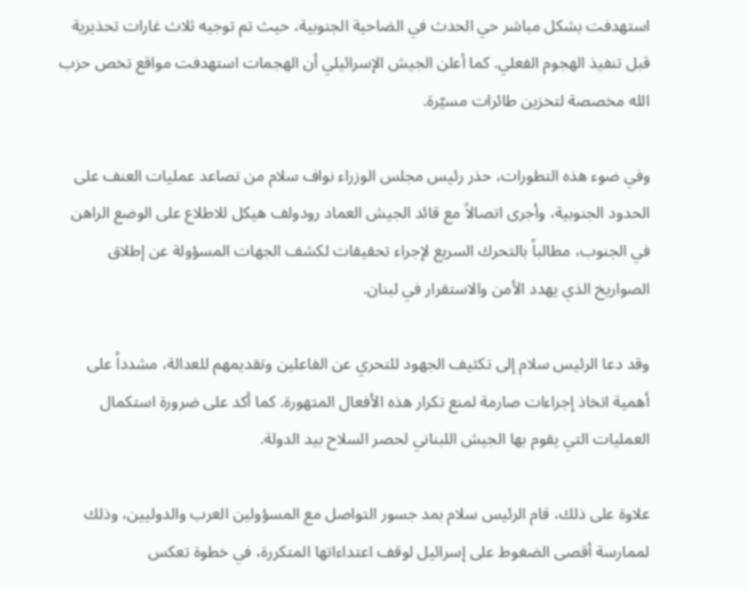استهدفت بشكل مباشر حي الحدث في الضاحية الجنوبية، حيث تم توجيه ثلاث غارات تحذيرية قبل تنفيذ الهجوم الفعلي. كما أعلن الجيش الإسرائيلي أن الهجمات استهدفت مواقع تخص حزب الله مخصصة لتخزين طائرات مسيّرة.

وفي ضوء هذه التطورات، حذر رئيس مجلس الوزراء نواف سلام من تصاعد عمليات العنف على الحدود الجنوبية، وأجرى اتصالاً مع قائد الجيش العماد رودولف هيكل للاطلاع على الوضع الراهن في الجنوب، مطالباً بالتحرك السريع لإجراء تحقيقات لكشف الجهات المسؤولة عن إطلاق الصواريخ الذي يهدد الأمن والاستقرار في لبنان.

وقد دعا الرئيس سلام إلى تكثيف الجهود للتحري عن الفاعلين وتقديمهم للعدالة، مشدداً على أهمية اتخاذ إجراءات صارمة لمنع تكرار هذه الأفعال المتهورة. كما أكد على ضرورة استكمال العمليات التي يقوم بها الجيش اللبناني لحصر السلاح بيد الدولة.

علاوة على ذلك، قام الرئيس سلام بمد جسور التواصل مع المسؤولين العرب والدوليين، وذلك لممارسة أقصى الضغوط على إسرائيل لوقف اعتداءاتها المتكررة، في خطوة تعكس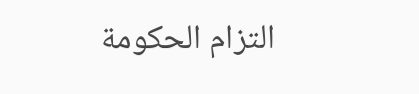التزام الحكومة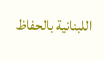اللبنانية بالحفاظ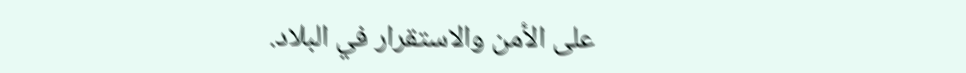على الأمن والاستقرار في البلاد.